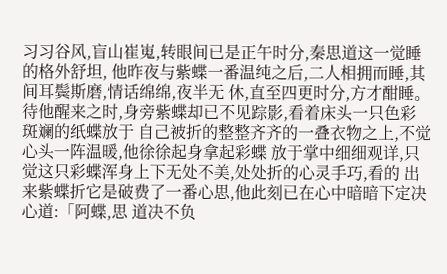习习谷风,盲山崔嵬,转眼间已是正午时分,秦思道这一觉睡的格外舒坦, 他昨夜与紫蝶一番温纯之后,二人相拥而睡,其间耳鬓斯磨,情话绵绵,夜半无 休,直至四更时分,方才酣睡。 待他醒来之时,身旁紫蝶却已不见踪影,看着床头一只色彩斑斓的纸蝶放于 自己被折的整整齐齐的一叠衣物之上,不觉心头一阵温暖,他徐徐起身拿起彩蝶 放于掌中细细观详,只觉这只彩蝶浑身上下无处不美,处处折的心灵手巧,看的 出来紫蝶折它是破费了一番心思,他此刻已在心中暗暗下定决心道:「阿蝶,思 道决不负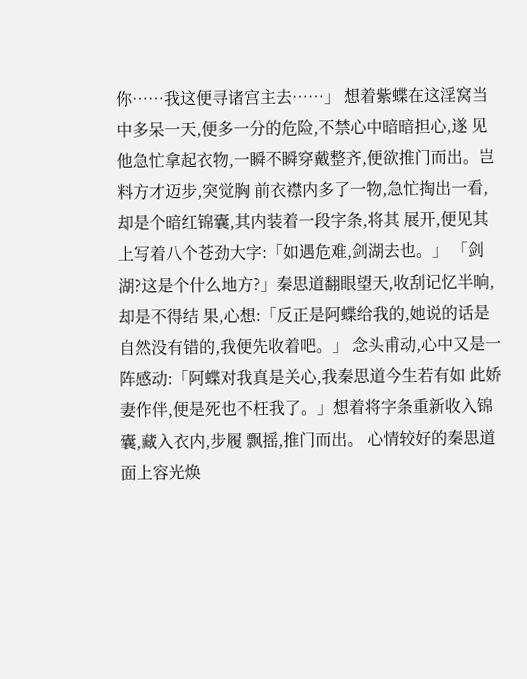你……我这便寻诸宫主去……」 想着紫蝶在这淫窝当中多呆一天,便多一分的危险,不禁心中暗暗担心,遂 见他急忙拿起衣物,一瞬不瞬穿戴整齐,便欲推门而出。岂料方才迈步,突觉胸 前衣襟内多了一物,急忙掏出一看,却是个暗红锦囊,其内装着一段字条,将其 展开,便见其上写着八个苍劲大字:「如遇危难,剑湖去也。」 「剑湖?这是个什么地方?」秦思道翻眼望天,收刮记忆半晌,却是不得结 果,心想:「反正是阿蝶给我的,她说的话是自然没有错的,我便先收着吧。」 念头甫动,心中又是一阵感动:「阿蝶对我真是关心,我秦思道今生若有如 此娇妻作伴,便是死也不枉我了。」想着将字条重新收入锦囊,藏入衣内,步履 飘摇,推门而出。 心情较好的秦思道面上容光焕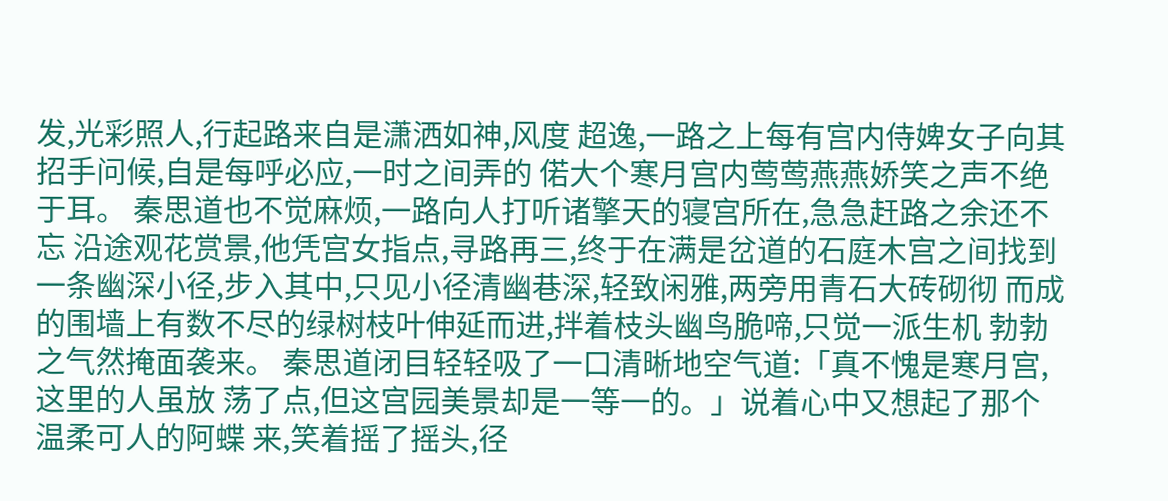发,光彩照人,行起路来自是潇洒如神,风度 超逸,一路之上每有宫内侍婢女子向其招手问候,自是每呼必应,一时之间弄的 偌大个寒月宫内莺莺燕燕娇笑之声不绝于耳。 秦思道也不觉麻烦,一路向人打听诸擎天的寝宫所在,急急赶路之余还不忘 沿途观花赏景,他凭宫女指点,寻路再三,终于在满是岔道的石庭木宫之间找到 一条幽深小径,步入其中,只见小径清幽巷深,轻致闲雅,两旁用青石大砖砌彻 而成的围墙上有数不尽的绿树枝叶伸延而进,拌着枝头幽鸟脆啼,只觉一派生机 勃勃之气然掩面袭来。 秦思道闭目轻轻吸了一口清晰地空气道:「真不愧是寒月宫,这里的人虽放 荡了点,但这宫园美景却是一等一的。」说着心中又想起了那个温柔可人的阿蝶 来,笑着摇了摇头,径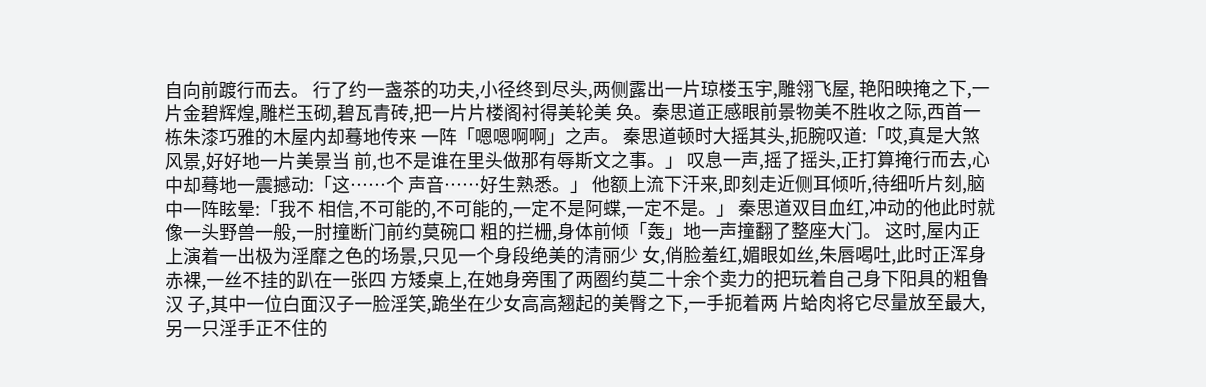自向前踱行而去。 行了约一盏茶的功夫,小径终到尽头,两侧露出一片琼楼玉宇,雕翎飞屋, 艳阳映掩之下,一片金碧辉煌,雕栏玉砌,碧瓦青砖,把一片片楼阁衬得美轮美 奂。秦思道正感眼前景物美不胜收之际,西首一栋朱漆巧雅的木屋内却蓦地传来 一阵「嗯嗯啊啊」之声。 秦思道顿时大摇其头,扼腕叹道:「哎,真是大煞风景,好好地一片美景当 前,也不是谁在里头做那有辱斯文之事。」 叹息一声,摇了摇头,正打算掩行而去,心中却蓦地一震撼动:「这……个 声音……好生熟悉。」 他额上流下汗来,即刻走近侧耳倾听,待细听片刻,脑中一阵眩晕:「我不 相信,不可能的,不可能的,一定不是阿蝶,一定不是。」 秦思道双目血红,冲动的他此时就像一头野兽一般,一肘撞断门前约莫碗口 粗的拦栅,身体前倾「轰」地一声撞翻了整座大门。 这时,屋内正上演着一出极为淫靡之色的场景,只见一个身段绝美的清丽少 女,俏脸羞红,媚眼如丝,朱唇喝吐,此时正浑身赤裸,一丝不挂的趴在一张四 方矮桌上,在她身旁围了两圈约莫二十余个卖力的把玩着自己身下阳具的粗鲁汉 子,其中一位白面汉子一脸淫笑,跪坐在少女高高翘起的美臀之下,一手扼着两 片蛤肉将它尽量放至最大,另一只淫手正不住的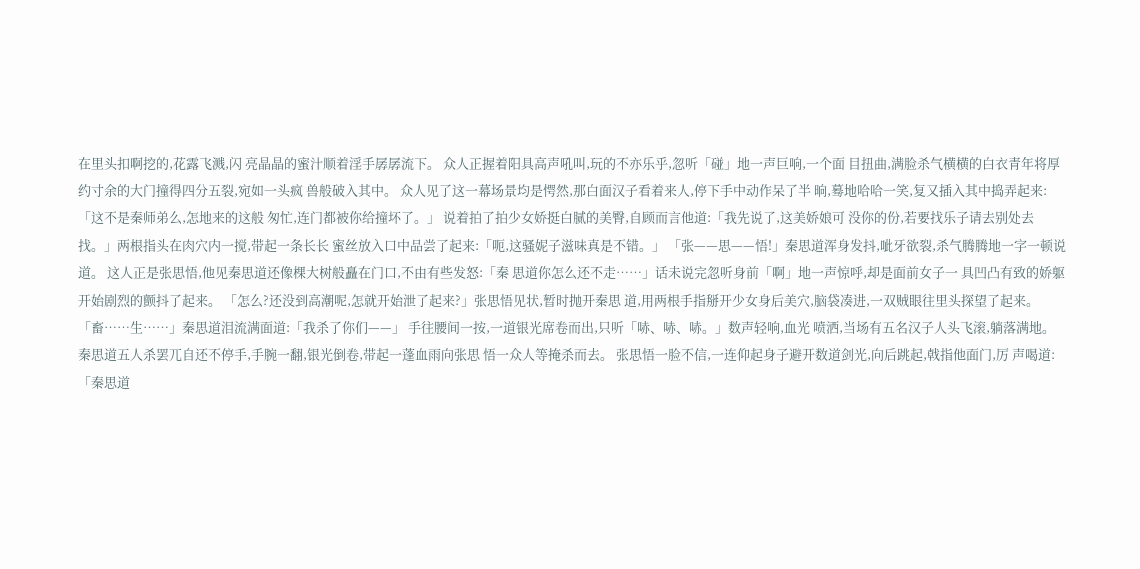在里头扣啊挖的,花露飞溅,闪 亮晶晶的蜜汁顺着淫手孱孱流下。 众人正握着阳具高声吼叫,玩的不亦乐乎,忽听「碰」地一声巨响,一个面 目扭曲,满脸杀气横横的白衣青年将厚约寸余的大门撞得四分五裂,宛如一头疯 兽般破入其中。 众人见了这一幕场景均是愕然,那白面汉子看着来人,停下手中动作呆了半 晌,蓦地哈哈一笑,复又插入其中捣弄起来:「这不是秦师弟么,怎地来的这般 匆忙,连门都被你给撞坏了。」 说着拍了拍少女娇挺白腻的美臀,自顾而言他道:「我先说了,这美娇娘可 没你的份,若要找乐子请去别处去找。」两根指头在肉穴内一搅,带起一条长长 蜜丝放入口中品尝了起来:「呃,这骚妮子滋味真是不错。」 「张——思——悟!」秦思道浑身发抖,呲牙欲裂,杀气腾腾地一字一顿说 道。 这人正是张思悟,他见秦思道还像棵大树般矗在门口,不由有些发怒:「秦 思道你怎么还不走……」话未说完忽听身前「啊」地一声惊呼,却是面前女子一 具凹凸有致的娇躯开始剧烈的颤抖了起来。 「怎么?还没到高潮呢,怎就开始泄了起来?」张思悟见状,暂时抛开秦思 道,用两根手指掰开少女身后美穴,脑袋凑进,一双贼眼往里头探望了起来。 「畜……生……」秦思道泪流满面道:「我杀了你们——」 手往腰间一按,一道银光席卷而出,只听「哧、哧、哧。」数声轻响,血光 喷洒,当场有五名汉子人头飞滚,躺落满地。 秦思道五人杀罢兀自还不停手,手腕一翻,银光倒卷,带起一蓬血雨向张思 悟一众人等掩杀而去。 张思悟一脸不信,一连仰起身子避开数道剑光,向后跳起,戟指他面门,厉 声喝道:「秦思道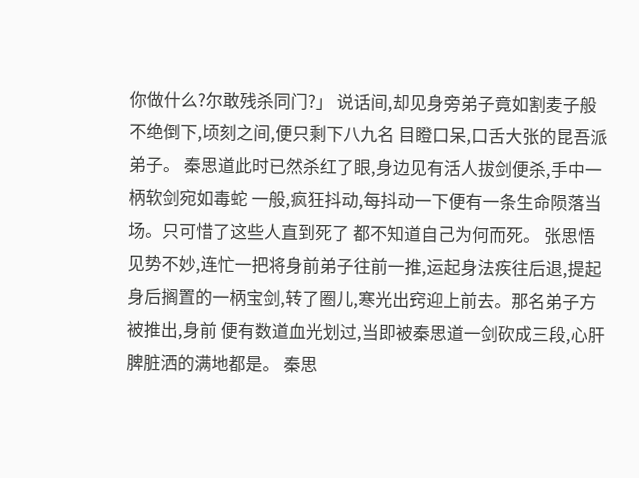你做什么?尔敢残杀同门?」 说话间,却见身旁弟子竟如割麦子般不绝倒下,顷刻之间,便只剩下八九名 目瞪口呆,口舌大张的昆吾派弟子。 秦思道此时已然杀红了眼,身边见有活人拔剑便杀,手中一柄软剑宛如毒蛇 一般,疯狂抖动,每抖动一下便有一条生命陨落当场。只可惜了这些人直到死了 都不知道自己为何而死。 张思悟见势不妙,连忙一把将身前弟子往前一推,运起身法疾往后退,提起 身后搁置的一柄宝剑,转了圈儿,寒光出窍迎上前去。那名弟子方被推出,身前 便有数道血光划过,当即被秦思道一剑砍成三段,心肝脾脏洒的满地都是。 秦思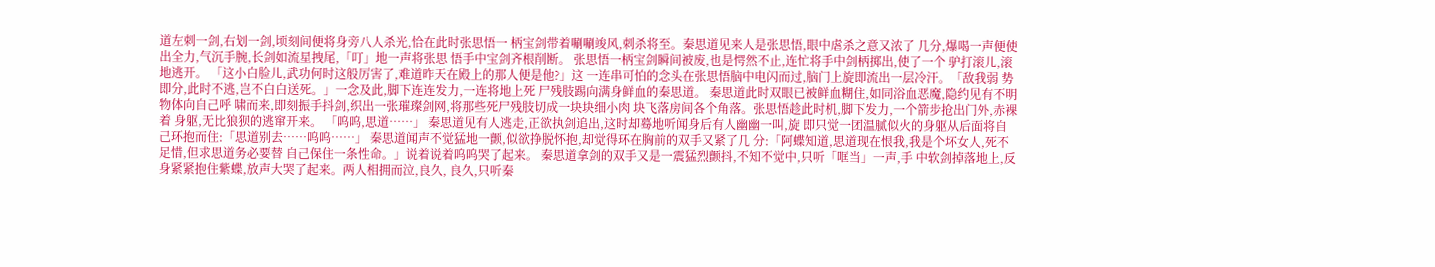道左刺一剑,右划一剑,顷刻间便将身旁八人杀光,恰在此时张思悟一 柄宝剑带着唰唰竣风,刺杀将至。秦思道见来人是张思悟,眼中虐杀之意又浓了 几分,爆喝一声便使出全力,气沉手腕,长剑如流星拽尾,「叮」地一声将张思 悟手中宝剑齐根削断。 张思悟一柄宝剑瞬间被废,也是愕然不止,连忙将手中剑柄掷出,使了一个 驴打滚儿,滚地逃开。 「这小白脸儿,武功何时这般厉害了,难道昨天在殿上的那人便是他?」这 一连串可怕的念头在张思悟脑中电闪而过,脑门上旋即流出一层冷汗。「敌我弱 势即分,此时不逃,岂不白白送死。」一念及此,脚下连连发力,一连将地上死 尸残肢踢向满身鲜血的秦思道。 秦思道此时双眼已被鲜血糊住,如同浴血恶魔,隐约见有不明物体向自己呼 啸而来,即刻振手抖剑,织出一张璀璨剑网,将那些死尸残肢切成一块块细小肉 块飞落房间各个角落。张思悟趁此时机,脚下发力,一个箭步抢出门外,赤裸着 身躯,无比狼狈的逃窜开来。 「呜呜,思道……」 秦思道见有人逃走,正欲执剑追出,这时却蓦地听闻身后有人幽幽一叫,旋 即只觉一团温腻似火的身躯从后面将自己环抱而住:「思道别去……呜呜……」 秦思道闻声不觉猛地一颤,似欲挣脱怀抱,却觉得环在胸前的双手又紧了几 分:「阿蝶知道,思道现在恨我,我是个坏女人,死不足惜,但求思道务必要替 自己保住一条性命。」说着说着呜呜哭了起来。 秦思道拿剑的双手又是一震猛烈颤抖,不知不觉中,只听「哐当」一声,手 中软剑掉落地上,反身紧紧抱住紫蝶,放声大哭了起来。两人相拥而泣,良久, 良久,只听秦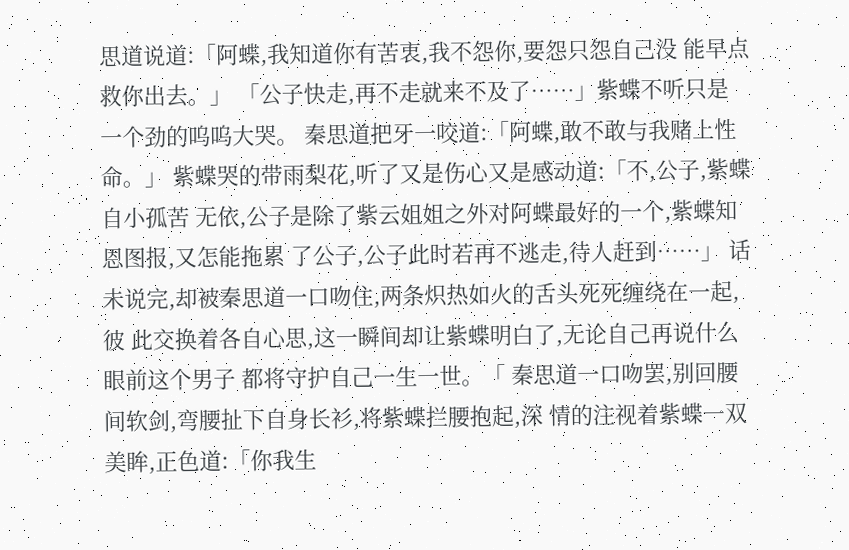思道说道:「阿蝶,我知道你有苦衷,我不怨你,要怨只怨自己没 能早点救你出去。」 「公子快走,再不走就来不及了……」紫蝶不听只是一个劲的呜呜大哭。 秦思道把牙一咬道:「阿蝶,敢不敢与我赌上性命。」 紫蝶哭的带雨梨花,听了又是伤心又是感动道:「不,公子,紫蝶自小孤苦 无依,公子是除了紫云姐姐之外对阿蝶最好的一个,紫蝶知恩图报,又怎能拖累 了公子,公子此时若再不逃走,待人赶到……」 话未说完,却被秦思道一口吻住,两条炽热如火的舌头死死缠绕在一起,彼 此交换着各自心思,这一瞬间却让紫蝶明白了,无论自己再说什么眼前这个男子 都将守护自己一生一世。「 秦思道一口吻罢,别回腰间软剑,弯腰扯下自身长衫,将紫蝶拦腰抱起,深 情的注视着紫蝶一双美眸,正色道:「你我生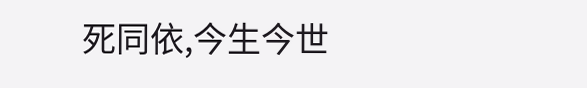死同依,今生今世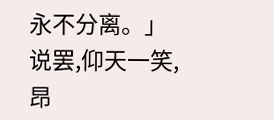永不分离。」 说罢,仰天一笑,昂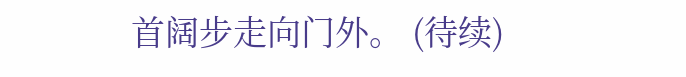首阔步走向门外。 (待续)